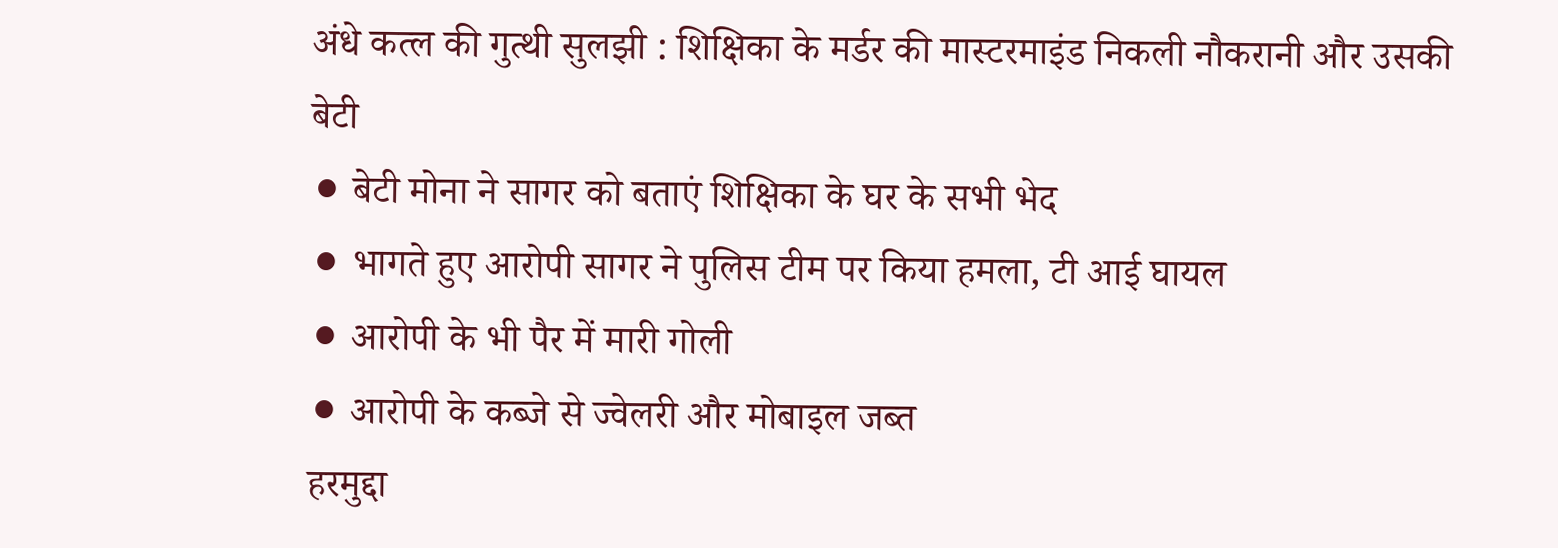अंधे कत्ल की गुत्थी सुलझी : शिक्षिका के मर्डर की मास्टरमाइंड निकली नौकरानी और उसकी बेटी
⚫ बेटी मोना ने सागर को बताएं शिक्षिका के घर के सभी भेद
⚫ भागते हुए आरोपी सागर ने पुलिस टीम पर किया हमला, टी आई घायल
⚫ आरोपी के भी पैर में मारी गोली
⚫ आरोपी के कब्जे से ज्वेलरी और मोबाइल जब्त
हरमुद्दा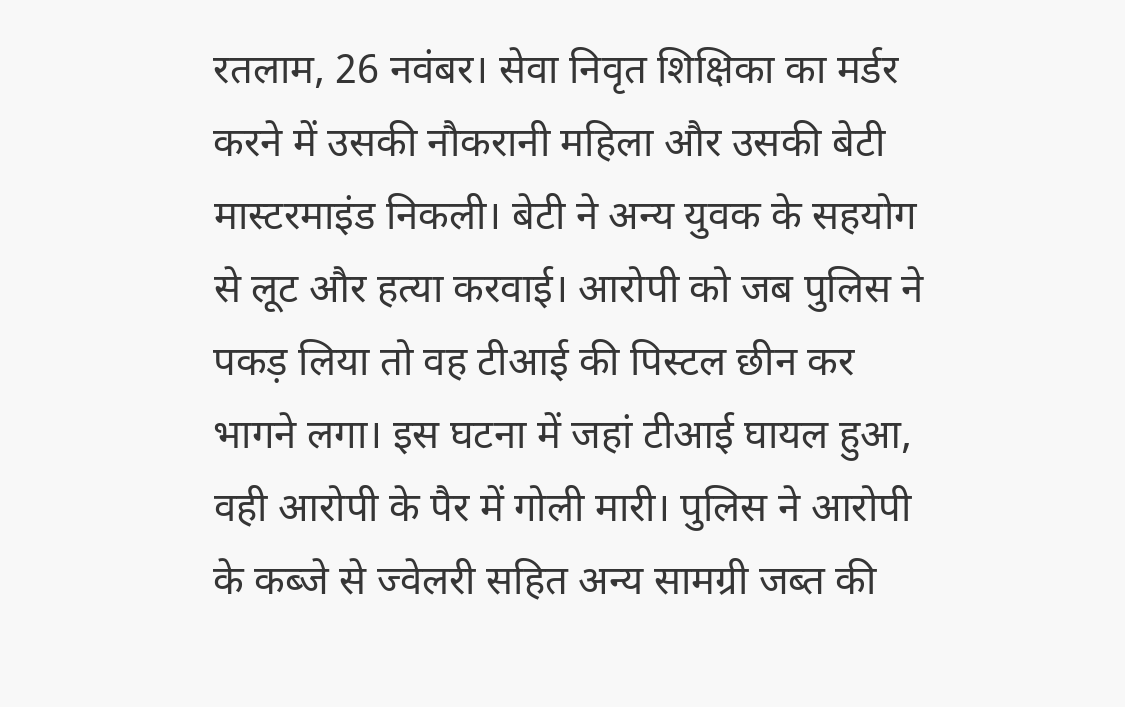रतलाम, 26 नवंबर। सेवा निवृत शिक्षिका का मर्डर करने में उसकी नौकरानी महिला और उसकी बेटी मास्टरमाइंड निकली। बेटी ने अन्य युवक के सहयोग से लूट और हत्या करवाई। आरोपी को जब पुलिस ने पकड़ लिया तो वह टीआई की पिस्टल छीन कर भागने लगा। इस घटना में जहां टीआई घायल हुआ, वही आरोपी के पैर में गोली मारी। पुलिस ने आरोपी के कब्जे से ज्वेलरी सहित अन्य सामग्री जब्त की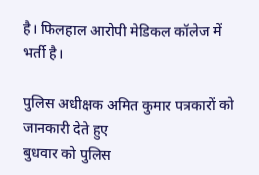है। फिलहाल आरोपी मेडिकल कॉलेज में भर्ती है।

पुलिस अधीक्षक अमित कुमार पत्रकारों को जानकारी देते हुए
बुधवार को पुलिस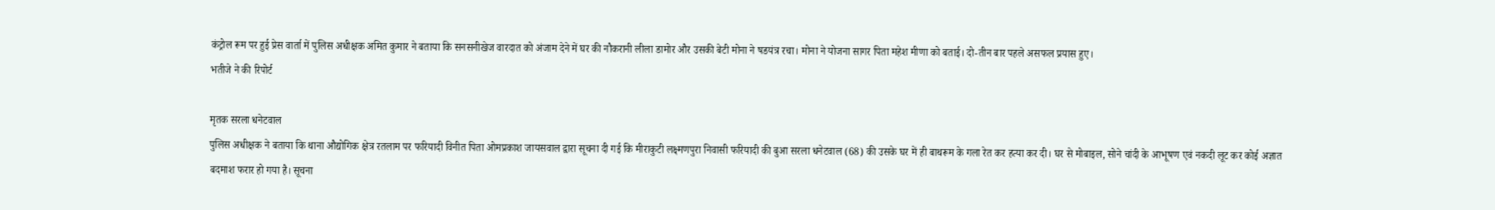कंट्रोल रूम पर हुई प्रेस वार्ता में पुलिस अधीक्षक अमित कुमार ने बताया कि सनसनीखेज वारदात को अंजाम देने में घर की नौकरानी लीला डामोर और उसकी बेटी मोना ने षडयंत्र रचा। मोना ने योजना सागर पिता महेश मीणा को बताई। दो-तीन बार पहले असफल प्रयास हुए।
भतीजे ने की रिपोर्ट

मृतक सरला धनेटवाल
पुलिस अधीक्षक ने बताया कि थाना औद्योगिक क्षेत्र रतलाम पर फरियादी विनीत पिता ओमप्रकाश जायसवाल द्वारा सूचना दी गई कि मीराकुटी लक्ष्मणपुरा निवासी फरियादी की बुआ सरला धनेटवाल (68) की उसके घर में ही बाथरूम के गला रेत कर हत्या कर दी। घर से मोबाइल, सोने चांदी के आभूषण एवं नकदी लूट कर कोई अज्ञात बदमाश फरार हो गया है। सूचना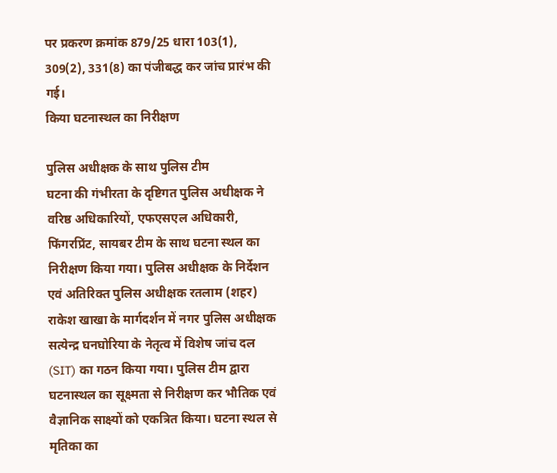पर प्रकरण क्रमांक 879/25 धारा 103(1), 309(2), 331(8) का पंजीबद्ध कर जांच प्रारंभ की गई।
किया घटनास्थल का निरीक्षण

पुलिस अधीक्षक के साथ पुलिस टीम
घटना की गंभीरता के दृष्टिगत पुलिस अधीक्षक ने वरिष्ठ अधिकारियों, एफएसएल अधिकारी, फिंगरप्रिंट, सायबर टीम के साथ घटना स्थल का निरीक्षण किया गया। पुलिस अधीक्षक के निर्देशन एवं अतिरिक्त पुलिस अधीक्षक रतलाम (शहर) राकेश खाखा के मार्गदर्शन में नगर पुलिस अधीक्षक सत्येन्द्र घनघोरिया के नेतृत्व में विशेष जांच दल (SIT) का गठन किया गया। पुलिस टीम द्वारा घटनास्थल का सूक्ष्मता से निरीक्षण कर भौतिक एवं वैज्ञानिक साक्ष्यों को एकत्रित किया। घटना स्थल से मृतिका का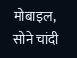मोबाइल, सोने चांदी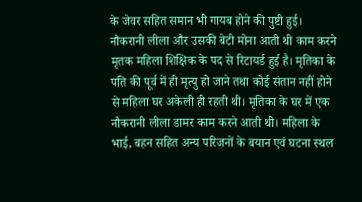के जेवर सहित समान भी गायब होने की पुष्टी हुई।
नौकरानी लीला और उसकी बेटी मोना आती थी काम करने
मृतक महिला शिक्षिक के पद से रिटायर्ड हुई है। मृतिका के पति की पूर्व में ही मृत्यु हो जाने तथा कोई संतान नहीं होने से महिला घर अकेली ही रहती थी। मृतिका के घर में एक नौकरानी लीला डामर काम करने आती थी। महिला के भाई, बहन सहित अन्य परिजनों के बयान एवं घटना स्थल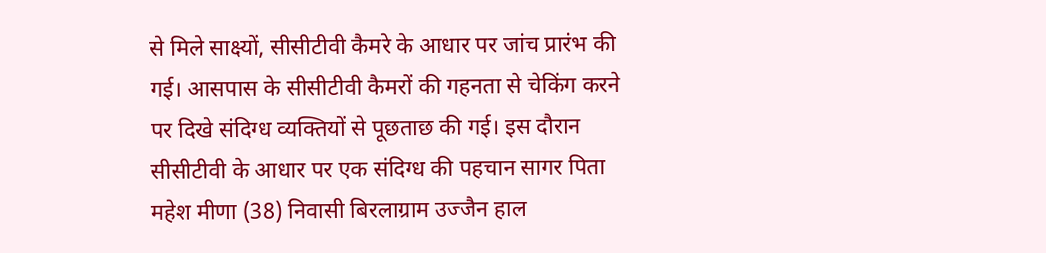से मिले साक्ष्यों, सीसीटीवी कैमरे के आधार पर जांच प्रारंभ की गई। आसपास के सीसीटीवी कैमरों की गहनता से चेकिंग करने पर दिखे संदिग्ध व्यक्तियों से पूछताछ की गई। इस दौरान सीसीटीवी के आधार पर एक संदिग्ध की पहचान सागर पिता महेश मीणा (38) निवासी बिरलाग्राम उज्जैन हाल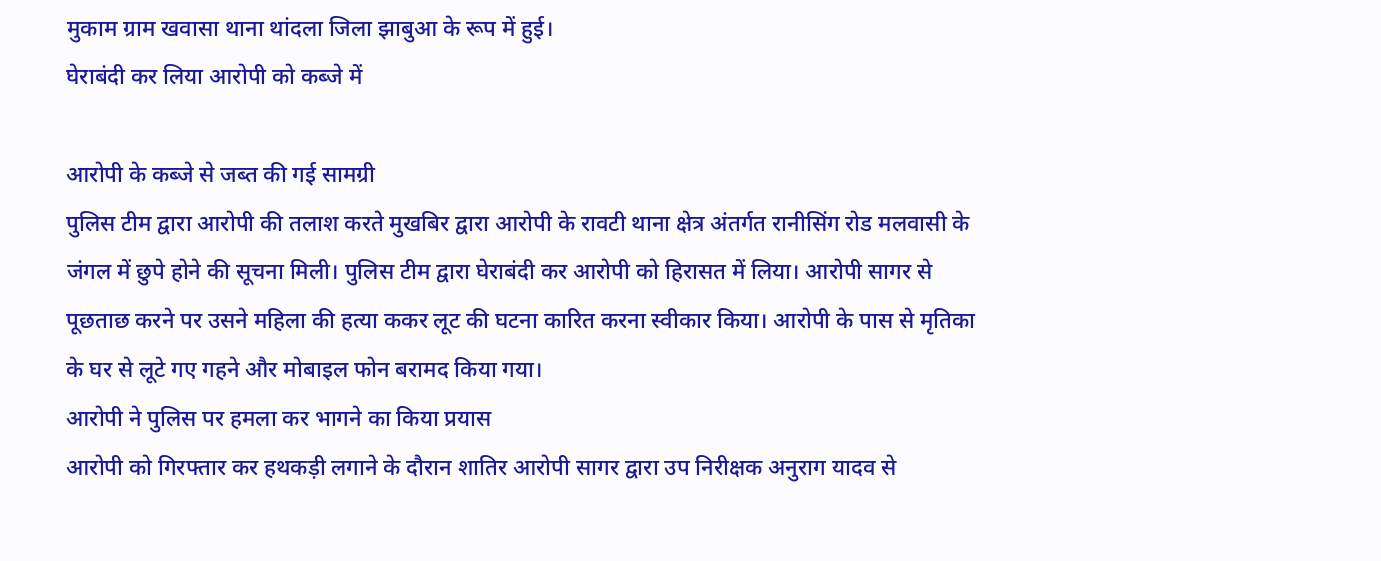मुकाम ग्राम खवासा थाना थांदला जिला झाबुआ के रूप में हुई।
घेराबंदी कर लिया आरोपी को कब्जे में

आरोपी के कब्जे से जब्त की गई सामग्री
पुलिस टीम द्वारा आरोपी की तलाश करते मुखबिर द्वारा आरोपी के रावटी थाना क्षेत्र अंतर्गत रानीसिंग रोड मलवासी के जंगल में छुपे होने की सूचना मिली। पुलिस टीम द्वारा घेराबंदी कर आरोपी को हिरासत में लिया। आरोपी सागर से पूछताछ करने पर उसने महिला की हत्या ककर लूट की घटना कारित करना स्वीकार किया। आरोपी के पास से मृतिका के घर से लूटे गए गहने और मोबाइल फोन बरामद किया गया।
आरोपी ने पुलिस पर हमला कर भागने का किया प्रयास
आरोपी को गिरफ्तार कर हथकड़ी लगाने के दौरान शातिर आरोपी सागर द्वारा उप निरीक्षक अनुराग यादव से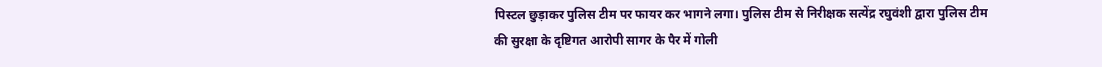पिस्टल छुड़ाकर पुलिस टीम पर फायर कर भागने लगा। पुलिस टीम से निरीक्षक सत्येंद्र रघुवंशी द्वारा पुलिस टीम की सुरक्षा के दृष्टिगत आरोपी सागर के पैर में गोली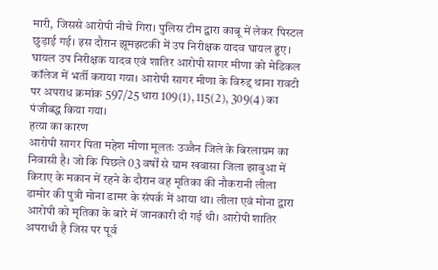मारी, जिससे आरोपी नीचे गिरा। पुलिस टीम द्वारा काबू में लेकर पिस्टल छुड़ाई गई। इस दौरान झूमझटकी में उप निरीक्षक यादव घायल हुए। घायल उप निरीक्षक यादव एवं शातिर आरोपी सागर मीणा को मेडिकल कॉलेज में भर्ती कराया गया। आरोपी सागर मीणा के विरुद्द थाना रावटी पर अपराध क्रमांक 597/25 धारा 109(1), 115(2), 309(4) का पंजीबद्ध किया गया।
हत्या का कारण
आरोपी सागर पिता महेश मीणा मूलतः उज्जैन जिले के बिरलाग्रम का निवासी है। जो कि पिछले 03 वर्षों से ग्राम खवासा जिला झाबुआ में किराए के मकान में रहने के दौरान वह मृतिका की नौकरानी लीला डामोर की पुत्री मोना डामर के संपर्क में आया था। लीला एवं मोना द्वारा आरोपी को मृतिका के बारे में जानकारी दी गई थी। आरोपी शातिर अपराधी है जिस पर पूर्व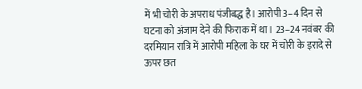में भी चोरी के अपराध पंजीबद्ध है। आरोपी 3–4 दिन से घटना को अंजाम देने की फिराक में था। 23–24 नवंबर की दरमियान रात्रि में आरोपी महिला के घर में चोरी के इरादे से ऊपर छत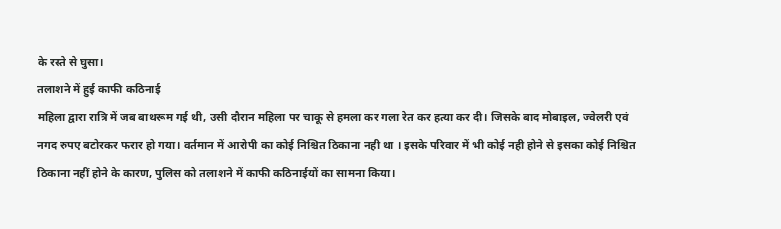के रस्ते से घुसा।
तलाशने में हुई काफी कठिनाई
महिला द्वारा रात्रि में जब बाथरूम गई थी, उसी दौरान महिला पर चाकू से हमला कर गला रेत कर हत्या कर दी। जिसके बाद मोबाइल, ज्वेलरी एवं नगद रुपए बटोरकर फरार हो गया। वर्तमान में आरोपी का कोई निश्चित ठिकाना नही था । इसके परिवार में भी कोई नही होने से इसका कोई निश्चित ठिकाना नहीं होने के कारण, पुलिस को तलाशने में काफी कठिनाईयों का सामना किया।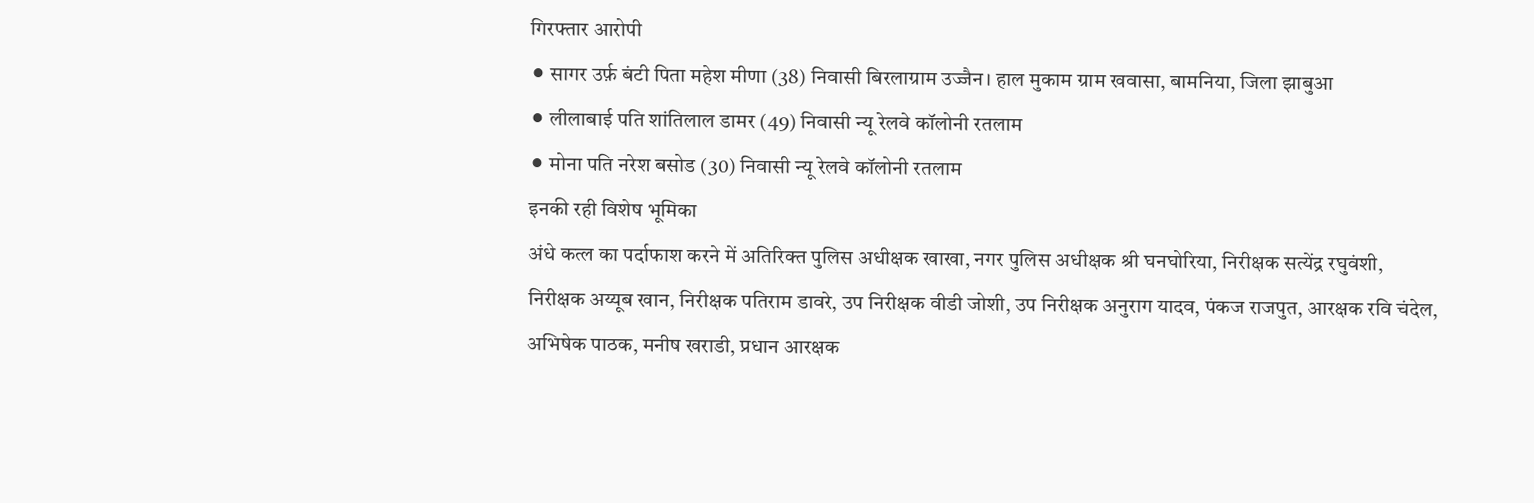गिरफ्तार आरोपी
⚫ सागर उर्फ़ बंटी पिता महेश मीणा (38) निवासी बिरलाग्राम उज्जैन। हाल मुकाम ग्राम खवासा, बामनिया, जिला झाबुआ
⚫ लीलाबाई पति शांतिलाल डामर (49) निवासी न्यू रेलवे कॉलोनी रतलाम
⚫ मोना पति नरेश बसोड (30) निवासी न्यू रेलवे कॉलोनी रतलाम
इनकी रही विशेष भूमिका
अंधे कत्ल का पर्दाफाश करने में अतिरिक्त पुलिस अधीक्षक खाखा, नगर पुलिस अधीक्षक श्री घनघोरिया, निरीक्षक सत्येंद्र रघुवंशी, निरीक्षक अय्यूब खान, निरीक्षक पतिराम डावरे, उप निरीक्षक वीडी जोशी, उप निरीक्षक अनुराग यादव, पंकज राजपुत, आरक्षक रवि चंदेल, अभिषेक पाठक, मनीष खराडी, प्रधान आरक्षक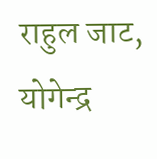राहुल जाट, योगेन्द्र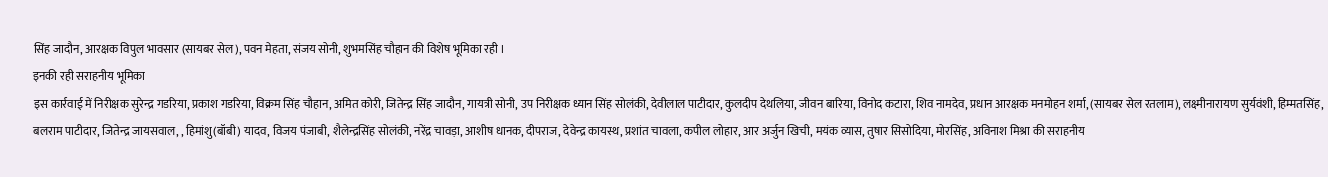सिंह जादौन, आरक्षक विपुल भावसार (सायबर सेल), पवन मेहता, संजय सोनी, शुभमसिंह चौहान की विशेष भूमिका रही ।
इनकी रही सराहनीय भूमिका
इस कार्रवाई में निरीक्षक सुरेन्द्र गडरिया, प्रकाश गडरिया, विक्रम सिंह चौहान, अमित कोरी, जितेन्द्र सिंह जादौन, गायत्री सोनी, उप निरीक्षक ध्यान सिंह सोलंकी, देवीलाल पाटीदार, कुलदीप देथलिया, जीवन बारिया, विनोद कटारा, शिव नामदेव, प्रधान आरक्षक मनमोहन शर्मा, (सायबर सेल रतलाम), लक्ष्मीनारायण सुर्यवंशी, हिम्मतसिंह, बलराम पाटीदार, जितेन्द्र जायसवाल, , हिमांशु(बॉबी) यादव, विजय पंजाबी, शैलेन्द्रसिंह सोलंकी, नरेंद्र चावड़ा, आशीष धानक, दीपराज, देवेन्द्र कायस्थ, प्रशांत चावला, कपील लोहार, आर अर्जुन खिची, मयंक व्यास, तुषार सिसोदिया, मोरसिंह, अविनाश मिश्रा की सराहनीय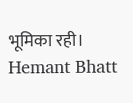भूमिका रही।
Hemant Bhatt